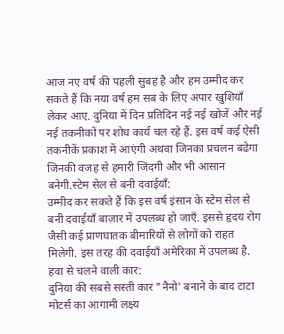आज नए वर्ष की पहली सुबह है और हम उम्मीद कर सकते हैं कि नया वर्ष हम सब के लिए अपार खुशियाँ लेकर आए. दुनिया में दिन प्रतिदिन नई नई खोजें और नई नई तकनीकों पर शोध कार्य चल रहे हैं. इस वर्ष कई ऐसी तकनीकें प्रकाश में आएंगी अथवा जिनका प्रचलन बढेगा जिनकी वजह से हमारी जिंदगी और भी आसान बनेगी.स्टेम सेल से बनी दवाईयाँ:
उम्मीद कर सकते हैं कि इस वर्ष इंसान के स्टेम सेल से बनी दवाईयाँ बाज़ार में उपलब्ध हो जाएँ. इससे हृदय रोग जैसी कई प्राणघातक बीमारियों से लोगों को राहत मिलेगी. इस तरह की दवाईयाँ अमेरिका में उपलब्ध है.
हवा से चलने वाली कार:
दुनिया की सबसे सस्ती कार "नैनो' बनाने के बाद टाटा मोटर्स का आगामी लक्ष्य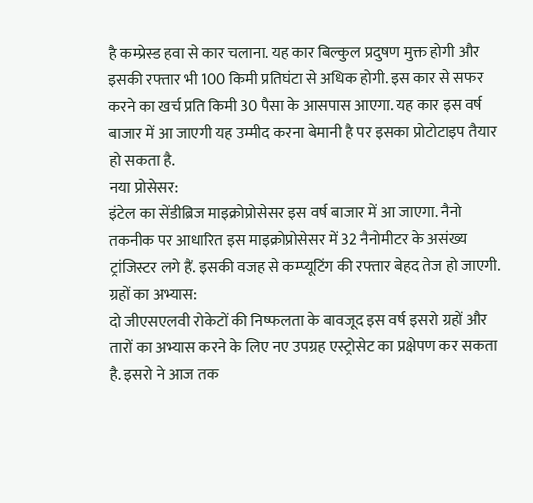है कम्प्रेस्ड हवा से कार चलाना. यह कार बिल्कुल प्रदुषण मुक्त होगी और इसकी रफ्तार भी 100 किमी प्रतिघंटा से अधिक होगी. इस कार से सफर करने का खर्च प्रति किमी 30 पैसा के आसपास आएगा. यह कार इस वर्ष बाजार में आ जाएगी यह उम्मीद करना बेमानी है पर इसका प्रोटोटाइप तैयार हो सकता है.
नया प्रोसेसर:
इंटेल का सेंडीब्रिज माइक्रोप्रोसेसर इस वर्ष बाजार में आ जाएगा. नैनो तकनीक पर आधारित इस माइक्रोप्रोसेसर में 32 नैनोमीटर के असंख्य ट्रांजिस्टर लगे हैं. इसकी वजह से कम्प्यूटिंग की रफ्तार बेहद तेज हो जाएगी.
ग्रहों का अभ्यास:
दो जीएसएलवी रोकेटों की निष्फलता के बावजूद इस वर्ष इसरो ग्रहों और तारों का अभ्यास करने के लिए नए उपग्रह एस्ट्रोसेट का प्रक्षेपण कर सकता है. इसरो ने आज तक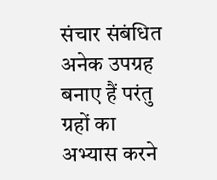संचार संबंधित अनेक उपग्रह बनाए हैं परंतु ग्रहों का अभ्यास करने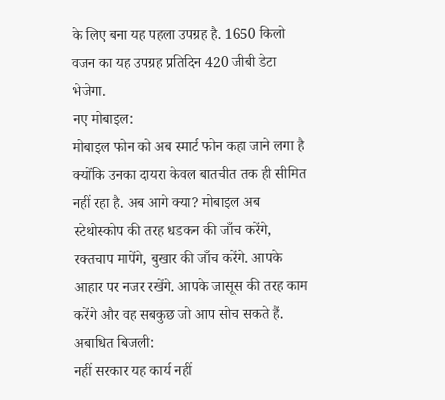के लिए बना यह पहला उपग्रह है. 1650 किलो वजन का यह उपग्रह प्रतिदिन 420 जीबी डेटा भेजेगा.
नए मोबाइल:
मोबाइल फोन को अब स्मार्ट फोन कहा जाने लगा है क्योंकि उनका दायरा केवल बातचीत तक ही सीमित नहीं रहा है. अब आगे क्या? मोबाइल अब स्टेथोस्कोप की तरह धडकन की जाँच करेंगे, रक्तचाप मापेंगे, बुखार की जाँच करेंगे. आपके आहार पर नजर रखेंगे. आपके जासूस की तरह काम करेंगे और वह सबकुछ जो आप सोच सकते हैं.
अबाधित बिजली:
नहीं सरकार यह कार्य नहीं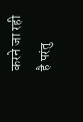करने जा रही है परंतु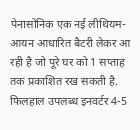पेनासोनिक एक नई लीथियम-आयन आधारित बैटरी लेकर आ रही है जो पूरे घर को 1 सप्ताह तक प्रकाशित रख सकती है. फिलहाल उपलब्ध इनवर्टर 4-5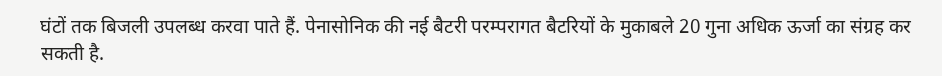घंटों तक बिजली उपलब्ध करवा पाते हैं. पेनासोनिक की नई बैटरी परम्परागत बैटरियों के मुकाबले 20 गुना अधिक ऊर्जा का संग्रह कर सकती है.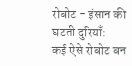रोबोट - इंसान की घटती दुरियाँ:
कई ऐसे रोबोट बन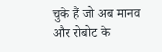चुके हैं जो अब मानव और रोबोट के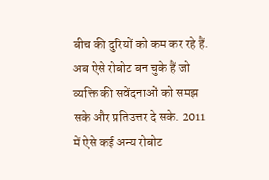बीच की दुरियों को कम कर रहे हैं. अब ऐसे रोबोट बन चुके हैं जो व्यक्ति की सवेंदनाओं को समझ सके और प्रतिउत्तर दे सके. 2011 में ऐसे कई अन्य रोबोट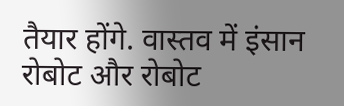तैयार होंगे. वास्तव में इंसान रोबोट और रोबोट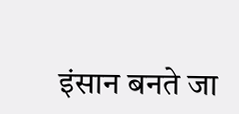इंसान बनते जा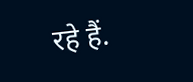रहे हैं.